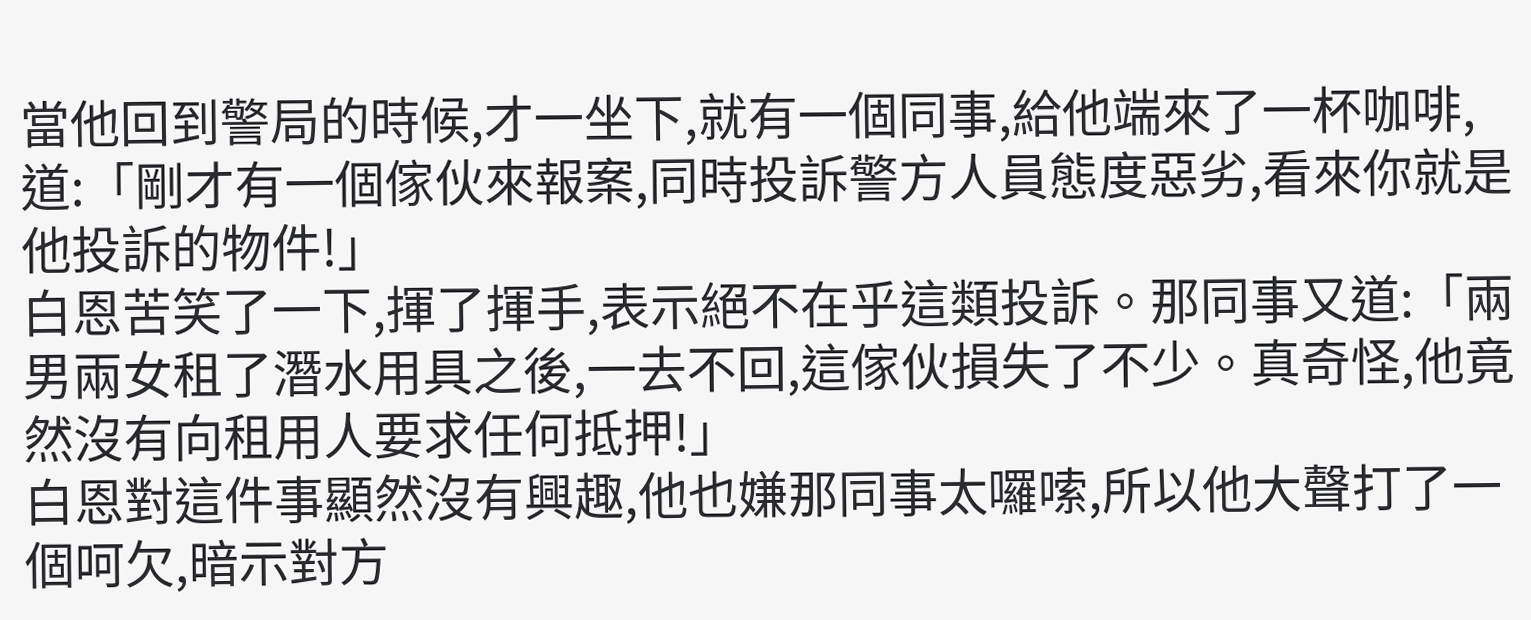當他回到警局的時候,才一坐下,就有一個同事,給他端來了一杯咖啡,道:「剛才有一個傢伙來報案,同時投訴警方人員態度惡劣,看來你就是他投訴的物件!」
白恩苦笑了一下,揮了揮手,表示絕不在乎這類投訴。那同事又道:「兩男兩女租了潛水用具之後,一去不回,這傢伙損失了不少。真奇怪,他竟然沒有向租用人要求任何抵押!」
白恩對這件事顯然沒有興趣,他也嫌那同事太囉嗦,所以他大聲打了一個呵欠,暗示對方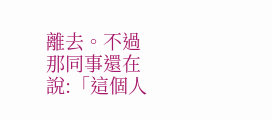離去。不過那同事還在說:「這個人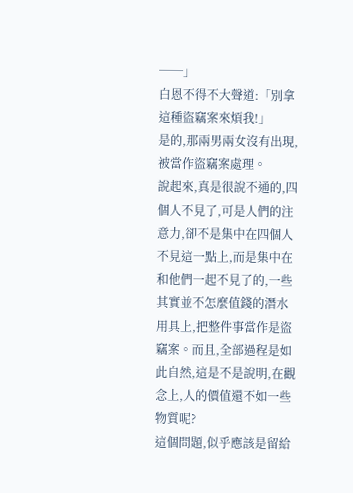──」
白恩不得不大聲道:「別拿這種盜竊案來煩我!」
是的,那兩男兩女沒有出現,被當作盜竊案處理。
說起來,真是很說不通的,四個人不見了,可是人們的注意力,卻不是集中在四個人不見這一點上,而是集中在和他們一起不見了的,一些其實並不怎麼值錢的潛水用具上,把整件事當作是盜竊案。而且,全部過程是如此自然,這是不是說明,在觀念上,人的價值還不如一些物質呢?
這個問題,似乎應該是留給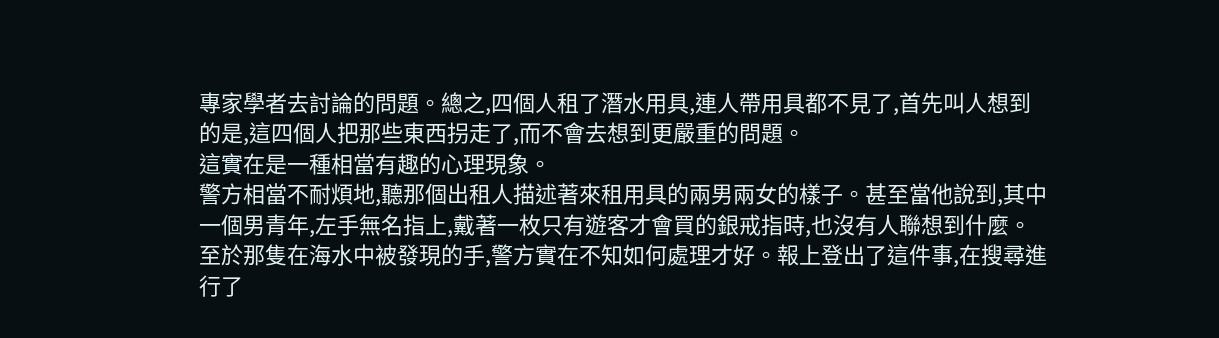專家學者去討論的問題。總之,四個人租了潛水用具,連人帶用具都不見了,首先叫人想到的是,這四個人把那些東西拐走了,而不會去想到更嚴重的問題。
這實在是一種相當有趣的心理現象。
警方相當不耐煩地,聽那個出租人描述著來租用具的兩男兩女的樣子。甚至當他說到,其中一個男青年,左手無名指上,戴著一枚只有遊客才會買的銀戒指時,也沒有人聯想到什麼。
至於那隻在海水中被發現的手,警方實在不知如何處理才好。報上登出了這件事,在搜尋進行了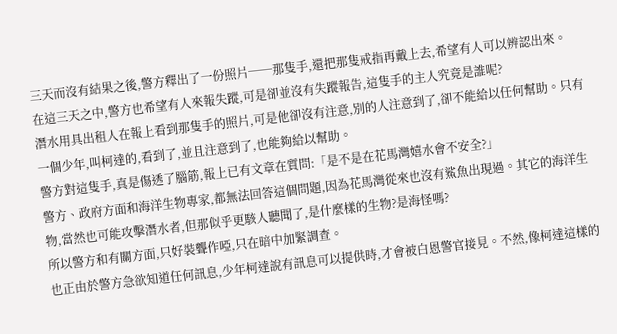三天而沒有結果之後,警方釋出了一份照片──那隻手,還把那隻戒指再戴上去,希望有人可以辨認出來。
在這三天之中,警方也希望有人來報失蹤,可是卻並沒有失蹤報告,這隻手的主人究竟是誰呢?
潛水用具出租人在報上看到那隻手的照片,可是他卻沒有注意,別的人注意到了,卻不能給以任何幫助。只有一個少年,叫柯達的,看到了,並且注意到了,也能夠給以幫助。
警方對這隻手,真是傷透了腦筋,報上已有文章在質問:「是不是在花馬灣嬉水會不安全?」
警方、政府方面和海洋生物專家,都無法回答這個問題,因為花馬灣從來也沒有鯊魚出現過。其它的海洋生物,當然也可能攻擊潛水者,但那似乎更駭人聽聞了,是什麼樣的生物?是海怪嗎?
所以警方和有關方面,只好裝聾作啞,只在暗中加緊調查。
也正由於警方急欲知道任何訊息,少年柯達說有訊息可以提供時,才會被白恩警官接見。不然,像柯達這樣的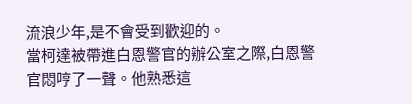流浪少年,是不會受到歡迎的。
當柯達被帶進白恩警官的辦公室之際,白恩警官悶哼了一聲。他熟悉這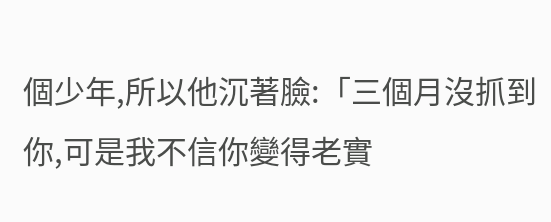個少年,所以他沉著臉:「三個月沒抓到你,可是我不信你變得老實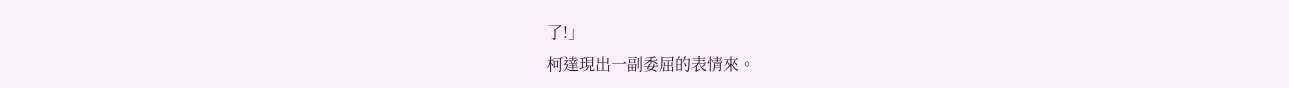了!」
柯達現出一副委屈的表情來。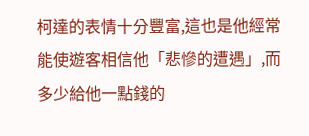柯達的表情十分豐富,這也是他經常能使遊客相信他「悲慘的遭遇」,而多少給他一點錢的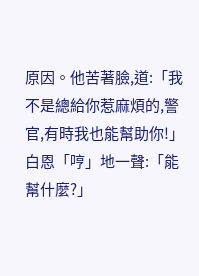原因。他苦著臉,道:「我不是總給你惹麻煩的,警官,有時我也能幫助你!」
白恩「哼」地一聲:「能幫什麼?」